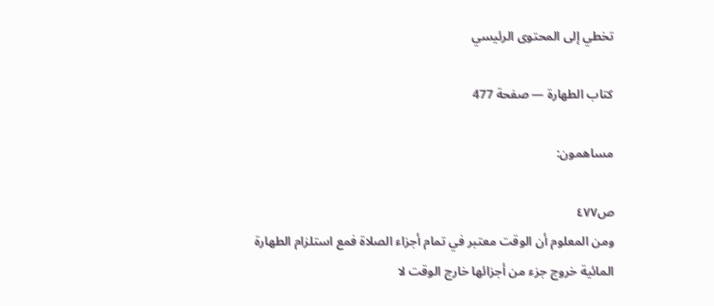تخطي إلى المحتوى الرئيسي

كتاب الطهارة — صفحة 477

مساهمون:

ص٤٧٧
ومن المعلوم أن الوقت معتبر في تمام أجزاء الصلاة فمع استلزام الطهارة المائية خروج جزء من أجزائها خارج الوقت لا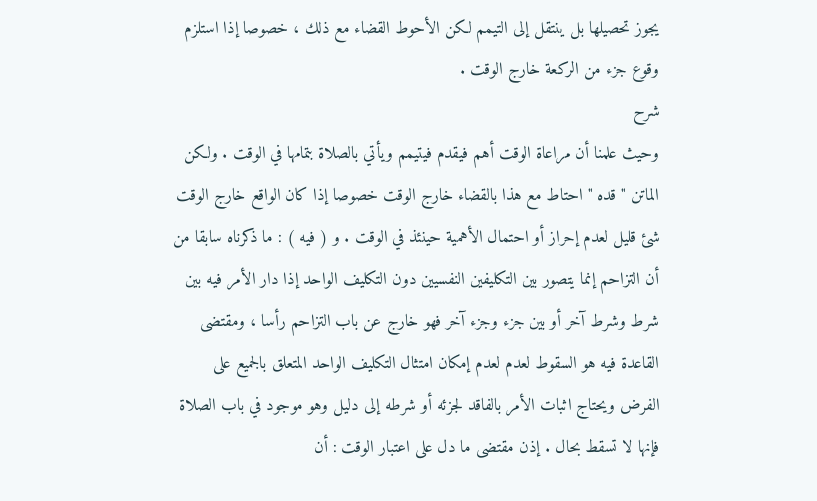يجوز تحصيلها بل ينتقل إلى التيمم لكن الأحوط القضاء مع ذلك ، خصوصا إذا استلزم وقوع جزء من الركعة خارج الوقت .
شرح
وحيث علمنا أن مراعاة الوقت أهم فيقدم فيتيمم ويأتي بالصلاة بتمامها في الوقت . ولكن الماتن " قده " احتاط مع هذا بالقضاء خارج الوقت خصوصا إذا كان الواقع خارج الوقت شئ قليل لعدم إحراز أو احتمال الأهمية حينئذ في الوقت . و ( فيه ) : ما ذكرناه سابقا من أن التزاحم إنما يتصور بين التكليفين النفسيين دون التكليف الواحد إذا دار الأمر فيه بين شرط وشرط آخر أو بين جزء وجزء آخر فهو خارج عن باب التزاحم رأسا ، ومقتضى القاعدة فيه هو السقوط لعدم لعدم إمكان امتثال التكليف الواحد المتعلق بالجميع على الفرض ويحتاج اثبات الأمر بالفاقد لجزئه أو شرطه إلى دليل وهو موجود في باب الصلاة فإنها لا تسقط بحال . إذن مقتضى ما دل على اعتبار الوقت : أن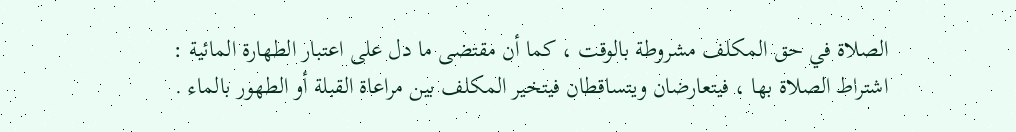الصلاة في حق المكلف مشروطة بالوقت ، كما أن مقتضى ما دل على اعتبار الطهارة المائية : اشتراط الصلاة بها ، فيتعارضان ويتساقطان فيتخير المكلف بين مراعاة القبلة أو الطهور بالماء .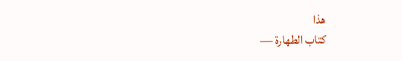هذا
كتاب الطهارة —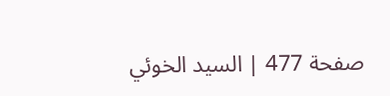صفحة 477 | السيد الخوئي